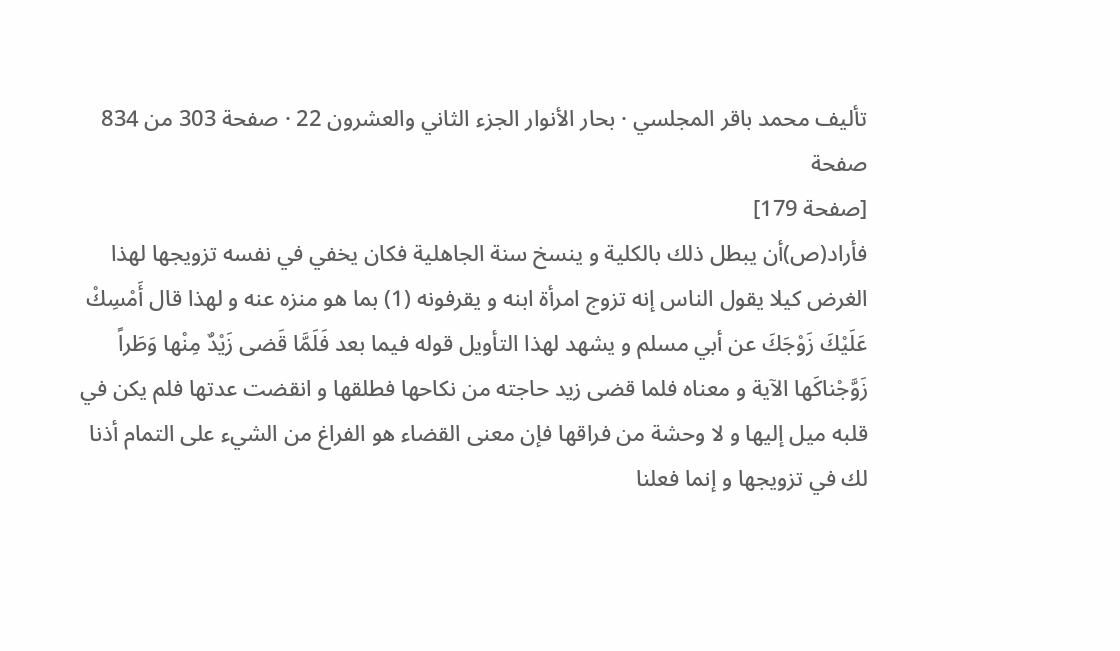تأليف محمد باقر المجلسي · بحار الأنوار الجزء الثاني والعشرون 22 · صفحة 303 من 834
صفحة
[صفحة 179]
فأراد(ص)أن يبطل ذلك بالكلية و ينسخ سنة الجاهلية فكان يخفي في نفسه تزويجها لهذا الغرض كيلا يقول الناس إنه تزوج امرأة ابنه و يقرفونه (1) بما هو منزه عنه و لهذا قال أَمْسِكْ عَلَيْكَ زَوْجَكَ عن أبي مسلم و يشهد لهذا التأويل قوله فيما بعد فَلَمَّا قَضى زَيْدٌ مِنْها وَطَراً زَوَّجْناكَها الآية و معناه فلما قضى زيد حاجته من نكاحها فطلقها و انقضت عدتها فلم يكن في قلبه ميل إليها و لا وحشة من فراقها فإن معنى القضاء هو الفراغ من الشيء على التمام أذنا لك في تزويجها و إنما فعلنا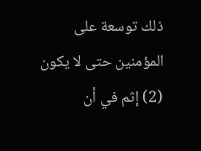ذلك توسعة على المؤمنين حتى لا يكون (2) إثم في أن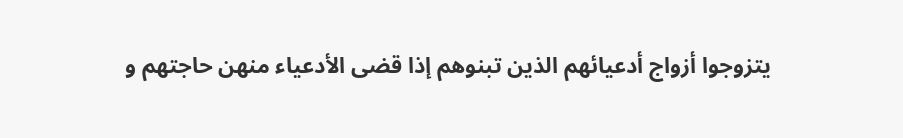يتزوجوا أزواج أدعيائهم الذين تبنوهم إذا قضى الأدعياء منهن حاجتهم و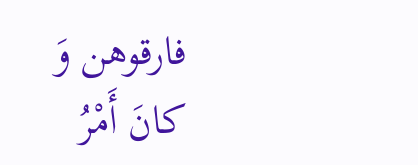فارقوهن وَ كانَ أَمْرُ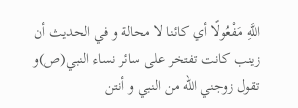اللَّهِ مَفْعُولًا أي كائنا لا محالة و في الحديث أن زينب كانت تفتخر على سائر نساء النبي(ص)و تقول زوجني الله من النبي و أنتن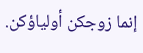إنما زوجكن أولياؤكن.